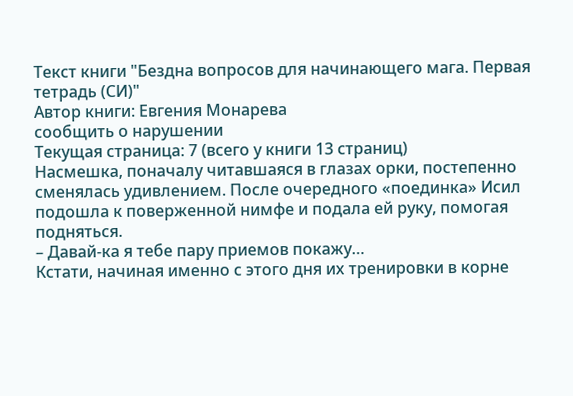Текст книги "Бездна вопросов для начинающего мага. Первая тетрадь (СИ)"
Автор книги: Евгения Монарева
сообщить о нарушении
Текущая страница: 7 (всего у книги 13 страниц)
Насмешка, поначалу читавшаяся в глазах орки, постепенно сменялась удивлением. После очередного «поединка» Исил подошла к поверженной нимфе и подала ей руку, помогая подняться.
– Давай-ка я тебе пару приемов покажу…
Кстати, начиная именно с этого дня их тренировки в корне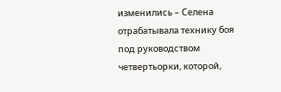изменились – Селена отрабатывала технику боя под руководством четвертьорки, которой,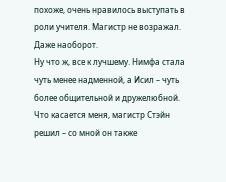похоже, очень нравилось выступать в роли учителя. Магистр не возражал. Даже наоборот.
Ну что ж, все к лучшему. Нимфа стала чуть менее надменной, а Исил – чуть более общительной и дружелюбной.
Что касается меня, магистр Стэйн решил – со мной он также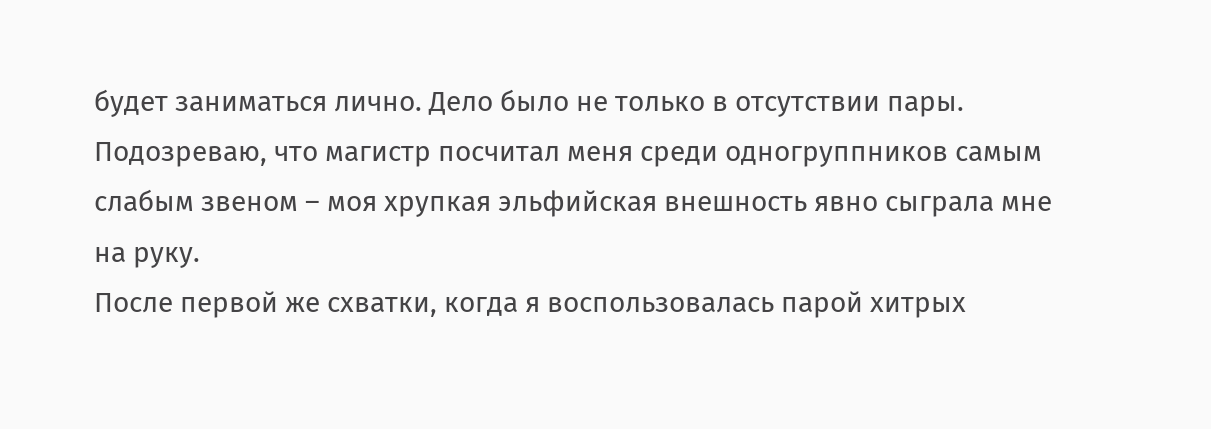будет заниматься лично. Дело было не только в отсутствии пары. Подозреваю, что магистр посчитал меня среди одногруппников самым слабым звеном – моя хрупкая эльфийская внешность явно сыграла мне на руку.
После первой же схватки, когда я воспользовалась парой хитрых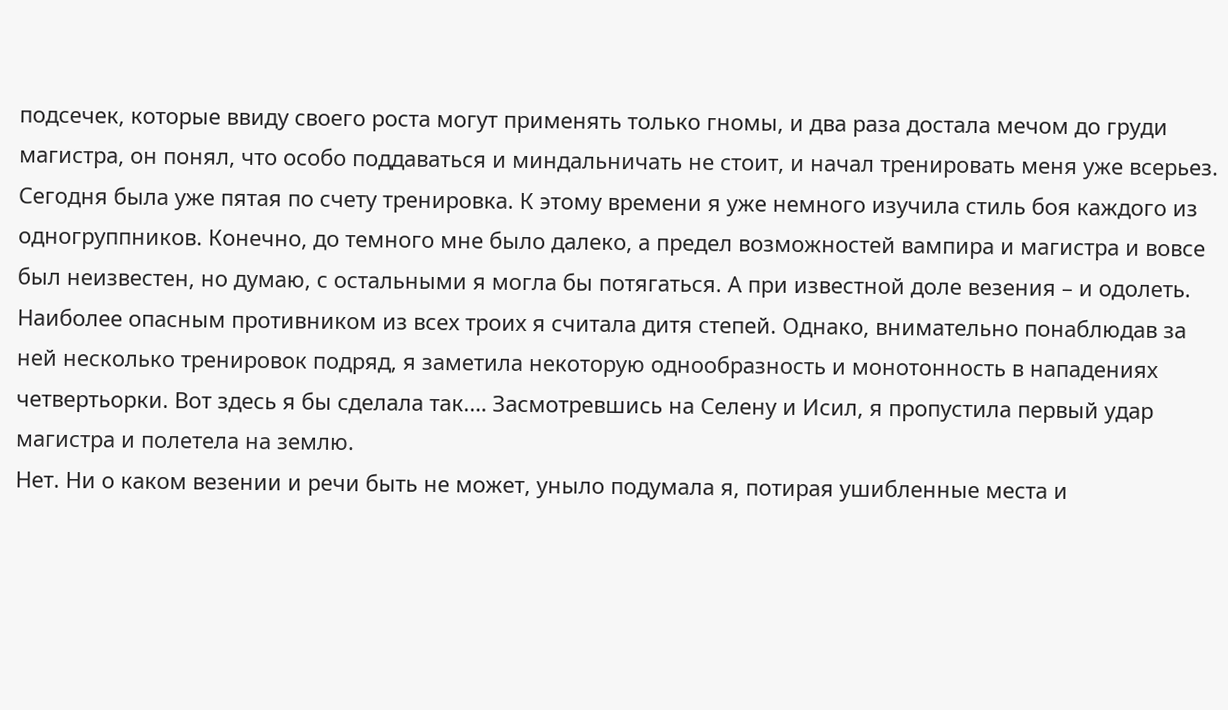подсечек, которые ввиду своего роста могут применять только гномы, и два раза достала мечом до груди магистра, он понял, что особо поддаваться и миндальничать не стоит, и начал тренировать меня уже всерьез.
Сегодня была уже пятая по счету тренировка. К этому времени я уже немного изучила стиль боя каждого из одногруппников. Конечно, до темного мне было далеко, а предел возможностей вампира и магистра и вовсе был неизвестен, но думаю, с остальными я могла бы потягаться. А при известной доле везения – и одолеть. Наиболее опасным противником из всех троих я считала дитя степей. Однако, внимательно понаблюдав за ней несколько тренировок подряд, я заметила некоторую однообразность и монотонность в нападениях четвертьорки. Вот здесь я бы сделала так.… Засмотревшись на Селену и Исил, я пропустила первый удар магистра и полетела на землю.
Нет. Ни о каком везении и речи быть не может, уныло подумала я, потирая ушибленные места и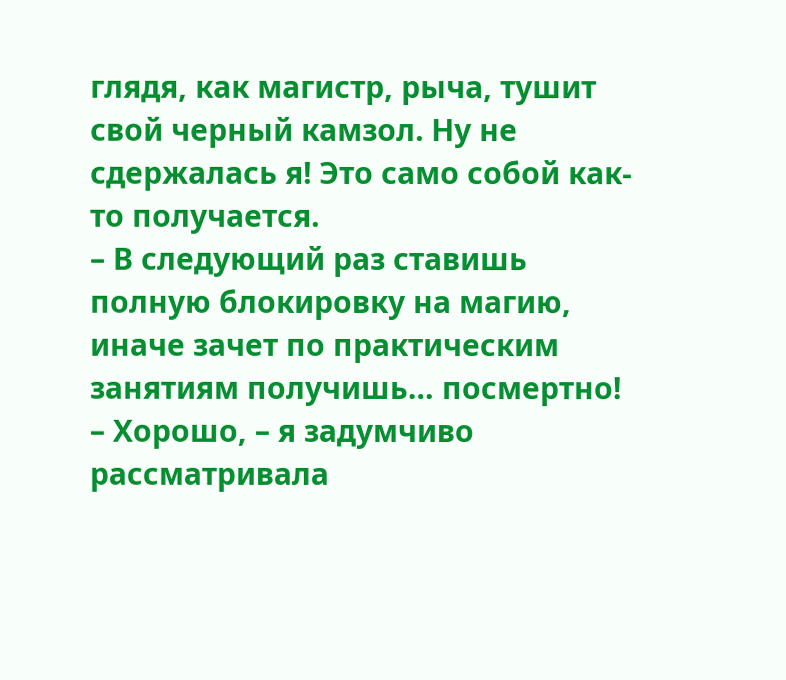глядя, как магистр, рыча, тушит свой черный камзол. Ну не сдержалась я! Это само собой как-то получается.
– В следующий раз ставишь полную блокировку на магию, иначе зачет по практическим занятиям получишь… посмертно!
– Хорошо, – я задумчиво рассматривала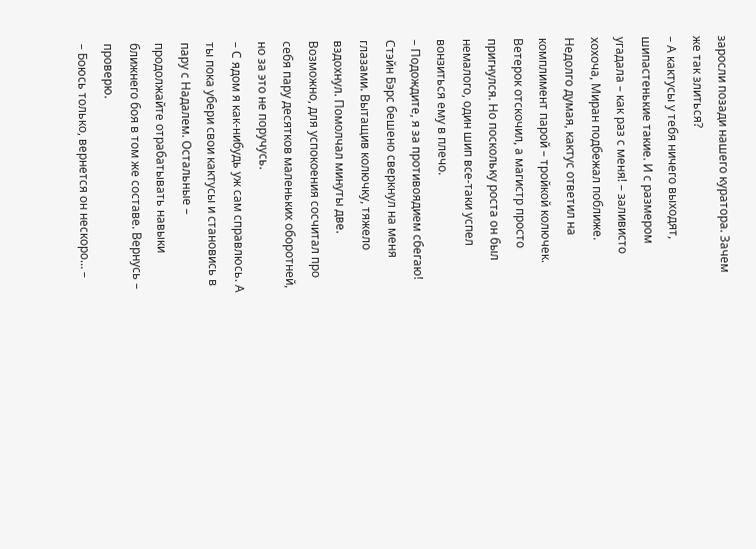заросли позади нашего куратора. Зачем же так злиться?
– А кактусы у тебя ничего выходят, шипастенькие такие. И с размером угадала – как раз с меня! – заливисто хохоча, Миран подбежал поближе.
Недолго думая, кактус ответил на комплимент парой – тройкой колючек. Ветерок отскочил, а магистр просто пригнулся. Но поскольку роста он был немалого, один шип все-таки успел вонзиться ему в плечо.
– Подождите, я за противоядием сбегаю!
Стэйн Бэрс бешено сверкнул на меня глазами. Вытащив колючку, тяжело вздохнул. Помолчал минуты две. Возможно, для успокоения сосчитал про себя пару десятков маленьких оборотней, но за это не поручусь.
– С ядом я как-нибудь уж сам справлюсь. А ты пока убери свои кактусы и становись в пару с Надалем. Остальные – продолжайте отрабатывать навыки ближнего боя в том же составе. Вернусь – проверю.
– Боюсь только, вернется он нескоро… –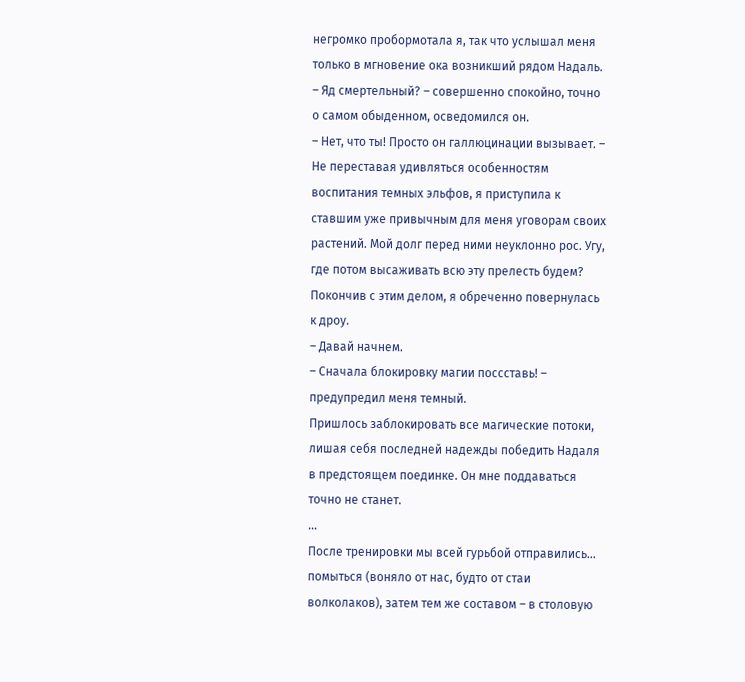негромко пробормотала я, так что услышал меня только в мгновение ока возникший рядом Надаль.
– Яд смертельный? – совершенно спокойно, точно о самом обыденном, осведомился он.
– Нет, что ты! Просто он галлюцинации вызывает. – Не переставая удивляться особенностям воспитания темных эльфов, я приступила к ставшим уже привычным для меня уговорам своих растений. Мой долг перед ними неуклонно рос. Угу, где потом высаживать всю эту прелесть будем? Покончив с этим делом, я обреченно повернулась к дроу.
– Давай начнем.
– Сначала блокировку магии поссставь! – предупредил меня темный.
Пришлось заблокировать все магические потоки, лишая себя последней надежды победить Надаля в предстоящем поединке. Он мне поддаваться точно не станет.
…
После тренировки мы всей гурьбой отправились… помыться (воняло от нас, будто от стаи волколаков), затем тем же составом – в столовую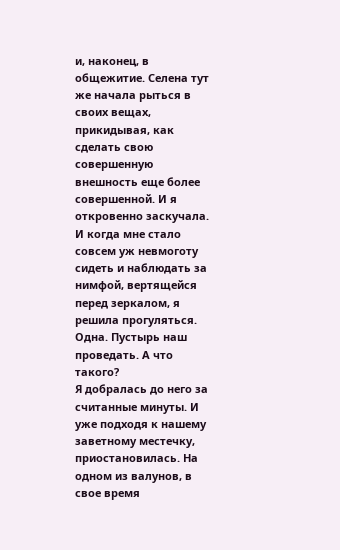и, наконец, в общежитие. Селена тут же начала рыться в своих вещах, прикидывая, как сделать свою совершенную внешность еще более совершенной. И я откровенно заскучала. И когда мне стало совсем уж невмоготу сидеть и наблюдать за нимфой, вертящейся перед зеркалом, я решила прогуляться. Одна. Пустырь наш проведать. А что такого?
Я добралась до него за считанные минуты. И уже подходя к нашему заветному местечку, приостановилась. На одном из валунов, в свое время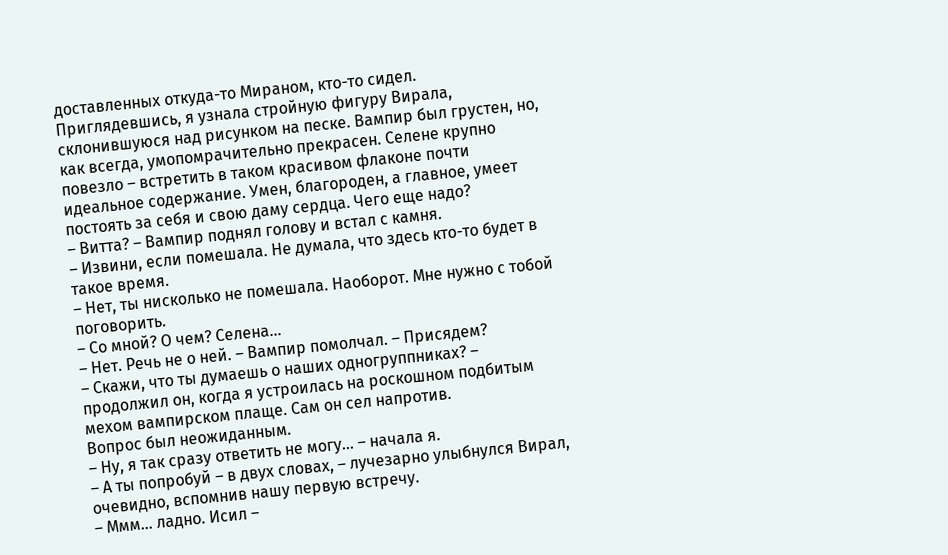доставленных откуда-то Мираном, кто-то сидел. Приглядевшись, я узнала стройную фигуру Вирала, склонившуюся над рисунком на песке. Вампир был грустен, но, как всегда, умопомрачительно прекрасен. Селене крупно повезло – встретить в таком красивом флаконе почти идеальное содержание. Умен, благороден, а главное, умеет постоять за себя и свою даму сердца. Чего еще надо?
– Витта? – Вампир поднял голову и встал с камня.
– Извини, если помешала. Не думала, что здесь кто-то будет в такое время.
– Нет, ты нисколько не помешала. Наоборот. Мне нужно с тобой поговорить.
– Со мной? О чем? Селена…
– Нет. Речь не о ней. – Вампир помолчал. – Присядем?
– Скажи, что ты думаешь о наших одногруппниках? – продолжил он, когда я устроилась на роскошном подбитым мехом вампирском плаще. Сам он сел напротив.
Вопрос был неожиданным.
– Ну, я так сразу ответить не могу… – начала я.
– А ты попробуй – в двух словах, – лучезарно улыбнулся Вирал, очевидно, вспомнив нашу первую встречу.
– Ммм… ладно. Исил –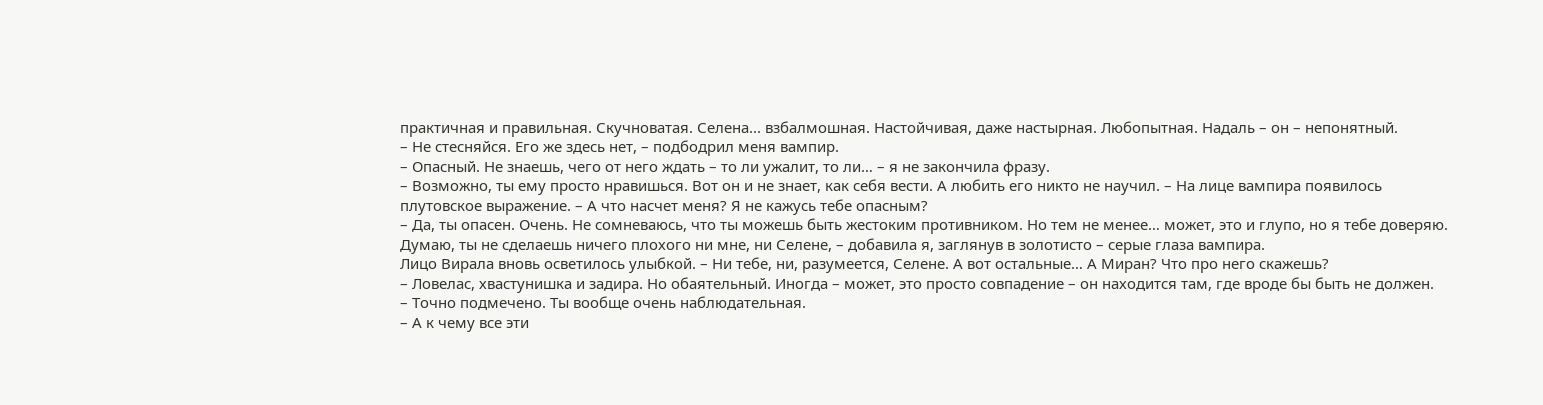практичная и правильная. Скучноватая. Селена... взбалмошная. Настойчивая, даже настырная. Любопытная. Надаль – он – непонятный.
– Не стесняйся. Его же здесь нет, – подбодрил меня вампир.
– Опасный. Не знаешь, чего от него ждать – то ли ужалит, то ли… – я не закончила фразу.
– Возможно, ты ему просто нравишься. Вот он и не знает, как себя вести. А любить его никто не научил. – На лице вампира появилось плутовское выражение. – А что насчет меня? Я не кажусь тебе опасным?
– Да, ты опасен. Очень. Не сомневаюсь, что ты можешь быть жестоким противником. Но тем не менее… может, это и глупо, но я тебе доверяю. Думаю, ты не сделаешь ничего плохого ни мне, ни Селене, – добавила я, заглянув в золотисто – серые глаза вампира.
Лицо Вирала вновь осветилось улыбкой. – Ни тебе, ни, разумеется, Селене. А вот остальные… А Миран? Что про него скажешь?
– Ловелас, хвастунишка и задира. Но обаятельный. Иногда – может, это просто совпадение – он находится там, где вроде бы быть не должен.
– Точно подмечено. Ты вообще очень наблюдательная.
– А к чему все эти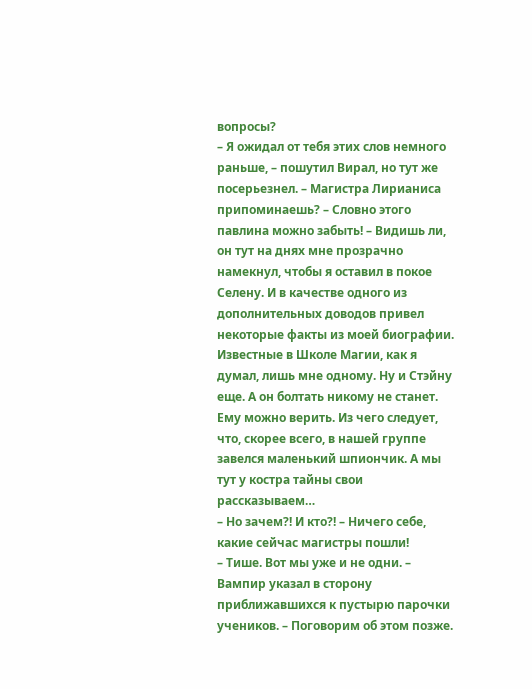вопросы?
– Я ожидал от тебя этих слов немного раньше, – пошутил Вирал, но тут же посерьезнел. – Магистра Лирианиса припоминаешь? – Словно этого павлина можно забыть! – Видишь ли, он тут на днях мне прозрачно намекнул, чтобы я оставил в покое Селену. И в качестве одного из дополнительных доводов привел некоторые факты из моей биографии. Известные в Школе Магии, как я думал, лишь мне одному. Ну и Стэйну еще. А он болтать никому не станет. Ему можно верить. Из чего следует, что, скорее всего, в нашей группе завелся маленький шпиончик. А мы тут у костра тайны свои рассказываем…
– Но зачем?! И кто?! – Ничего себе, какие сейчас магистры пошли!
– Тише. Вот мы уже и не одни. – Вампир указал в сторону приближавшихся к пустырю парочки учеников. – Поговорим об этом позже.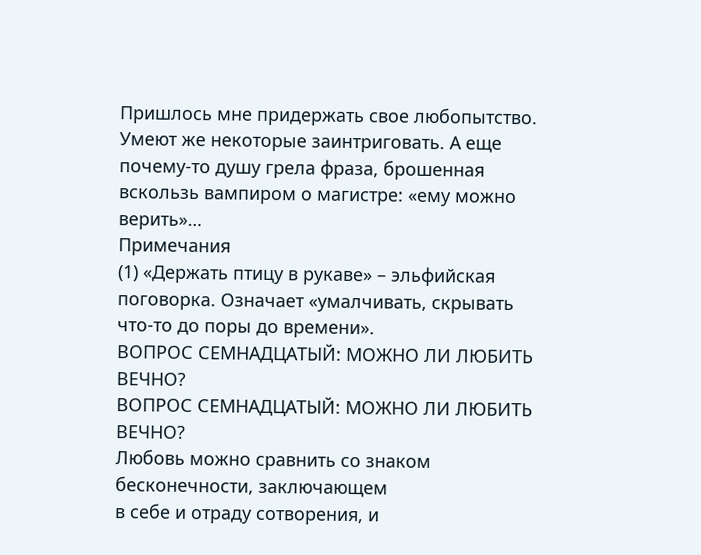Пришлось мне придержать свое любопытство. Умеют же некоторые заинтриговать. А еще почему-то душу грела фраза, брошенная вскользь вампиром о магистре: «ему можно верить»…
Примечания
(1) «Держать птицу в рукаве» – эльфийская поговорка. Означает «умалчивать, скрывать что-то до поры до времени».
ВОПРОС СЕМНАДЦАТЫЙ: МОЖНО ЛИ ЛЮБИТЬ ВЕЧНО?
ВОПРОС СЕМНАДЦАТЫЙ: МОЖНО ЛИ ЛЮБИТЬ ВЕЧНО?
Любовь можно сравнить со знаком бесконечности, заключающем
в себе и отраду сотворения, и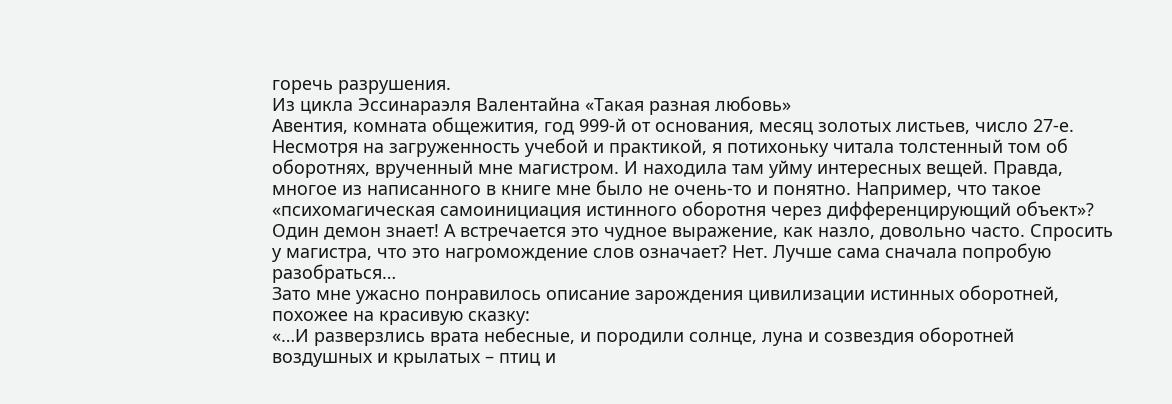горечь разрушения.
Из цикла Эссинараэля Валентайна «Такая разная любовь»
Авентия, комната общежития, год 999-й от основания, месяц золотых листьев, число 27-е.
Несмотря на загруженность учебой и практикой, я потихоньку читала толстенный том об оборотнях, врученный мне магистром. И находила там уйму интересных вещей. Правда, многое из написанного в книге мне было не очень-то и понятно. Например, что такое «психомагическая самоинициация истинного оборотня через дифференцирующий объект»? Один демон знает! А встречается это чудное выражение, как назло, довольно часто. Спросить у магистра, что это нагромождение слов означает? Нет. Лучше сама сначала попробую разобраться…
Зато мне ужасно понравилось описание зарождения цивилизации истинных оборотней, похожее на красивую сказку:
«…И разверзлись врата небесные, и породили солнце, луна и созвездия оборотней воздушных и крылатых – птиц и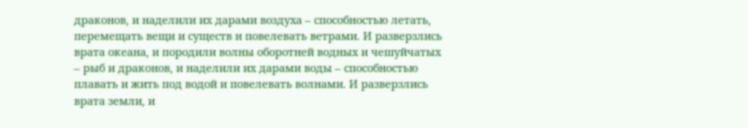драконов, и наделили их дарами воздуха – способностью летать, перемещать вещи и существ и повелевать ветрами. И разверзлись врата океана, и породили волны оборотней водных и чешуйчатых – рыб и драконов, и наделили их дарами воды – способностью плавать и жить под водой и повелевать волнами. И разверзлись врата земли, и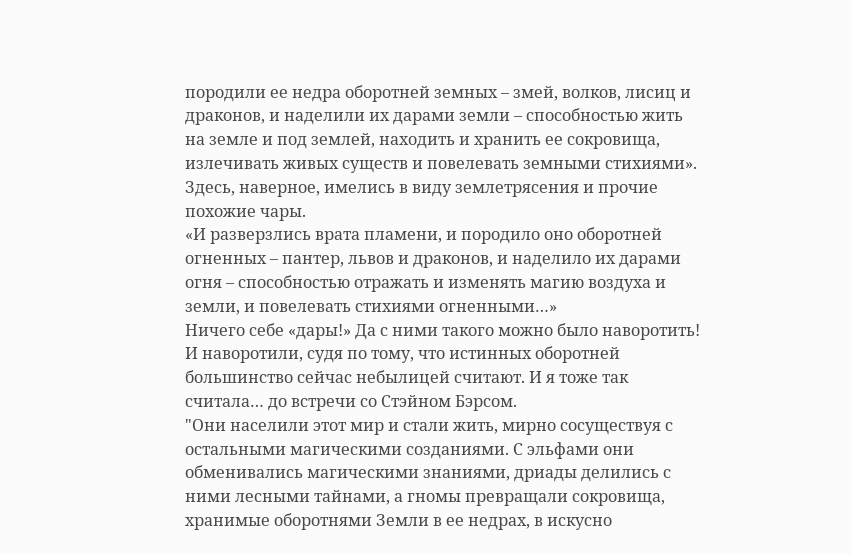породили ее недра оборотней земных – змей, волков, лисиц и драконов, и наделили их дарами земли – способностью жить на земле и под землей, находить и хранить ее сокровища, излечивать живых существ и повелевать земными стихиями».
Здесь, наверное, имелись в виду землетрясения и прочие похожие чары.
«И разверзлись врата пламени, и породило оно оборотней огненных – пантер, львов и драконов, и наделило их дарами огня – способностью отражать и изменять магию воздуха и земли, и повелевать стихиями огненными…»
Ничего себе «дары!» Да с ними такого можно было наворотить! И наворотили, судя по тому, что истинных оборотней большинство сейчас небылицей считают. И я тоже так считала… до встречи со Стэйном Бэрсом.
"Они населили этот мир и стали жить, мирно сосуществуя с остальными магическими созданиями. С эльфами они обменивались магическими знаниями, дриады делились с ними лесными тайнами, а гномы превращали сокровища, хранимые оборотнями Земли в ее недрах, в искусно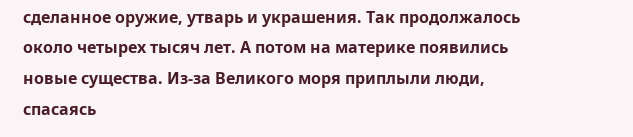сделанное оружие, утварь и украшения. Так продолжалось около четырех тысяч лет. А потом на материке появились новые существа. Из-за Великого моря приплыли люди, спасаясь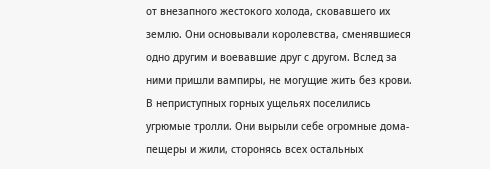от внезапного жестокого холода, сковавшего их землю. Они основывали королевства, сменявшиеся одно другим и воевавшие друг с другом. Вслед за ними пришли вампиры, не могущие жить без крови. В неприступных горных ущельях поселились угрюмые тролли. Они вырыли себе огромные дома-пещеры и жили, сторонясь всех остальных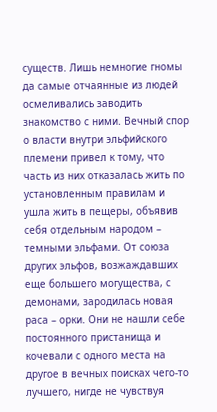существ. Лишь немногие гномы да самые отчаянные из людей осмеливались заводить знакомство с ними. Вечный спор о власти внутри эльфийского племени привел к тому, что часть из них отказалась жить по установленным правилам и ушла жить в пещеры, объявив себя отдельным народом – темными эльфами. От союза других эльфов, возжаждавших еще большего могущества, с демонами, зародилась новая раса – орки. Они не нашли себе постоянного пристанища и кочевали с одного места на другое в вечных поисках чего-то лучшего, нигде не чувствуя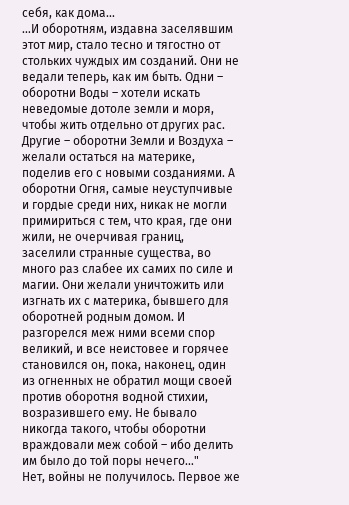себя, как дома...
…И оборотням, издавна заселявшим этот мир, стало тесно и тягостно от стольких чуждых им созданий. Они не ведали теперь, как им быть. Одни – оборотни Воды – хотели искать неведомые дотоле земли и моря, чтобы жить отдельно от других рас. Другие – оборотни Земли и Воздуха – желали остаться на материке, поделив его с новыми созданиями. А оборотни Огня, самые неуступчивые и гордые среди них, никак не могли примириться с тем, что края, где они жили, не очерчивая границ, заселили странные существа, во много раз слабее их самих по силе и магии. Они желали уничтожить или изгнать их с материка, бывшего для оборотней родным домом. И разгорелся меж ними всеми спор великий, и все неистовее и горячее становился он, пока, наконец, один из огненных не обратил мощи своей против оборотня водной стихии, возразившего ему. Не бывало никогда такого, чтобы оборотни враждовали меж собой – ибо делить им было до той поры нечего…"
Нет, войны не получилось. Первое же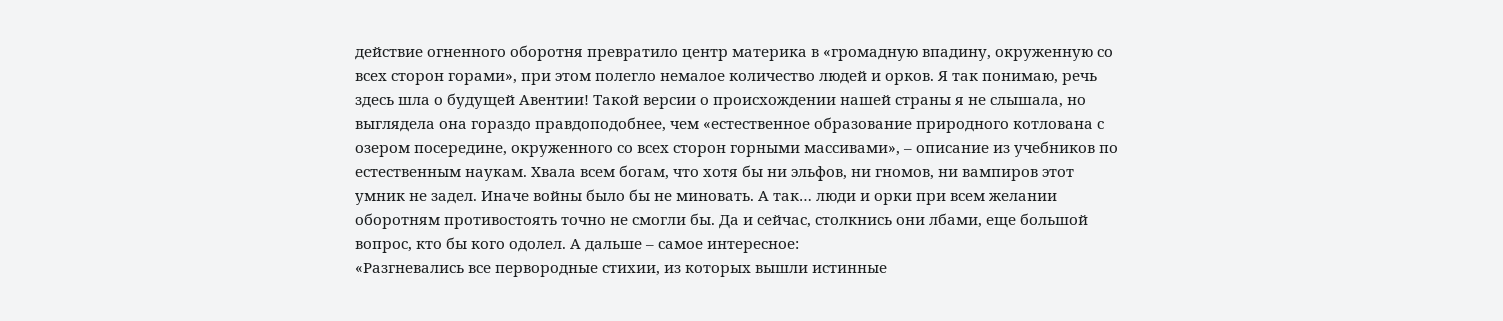действие огненного оборотня превратило центр материка в «громадную впадину, окруженную со всех сторон горами», при этом полегло немалое количество людей и орков. Я так понимаю, речь здесь шла о будущей Авентии! Такой версии о происхождении нашей страны я не слышала, но выглядела она гораздо правдоподобнее, чем «естественное образование природного котлована с озером посередине, окруженного со всех сторон горными массивами», – описание из учебников по естественным наукам. Хвала всем богам, что хотя бы ни эльфов, ни гномов, ни вампиров этот умник не задел. Иначе войны было бы не миновать. А так… люди и орки при всем желании оборотням противостоять точно не смогли бы. Да и сейчас, столкнись они лбами, еще большой вопрос, кто бы кого одолел. А дальше – самое интересное:
«Разгневались все первородные стихии, из которых вышли истинные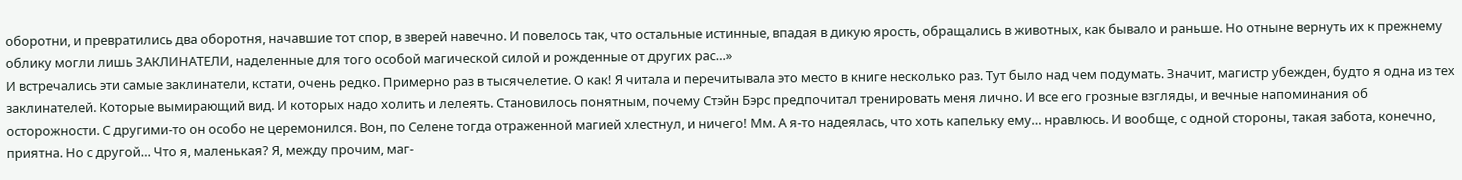оборотни, и превратились два оборотня, начавшие тот спор, в зверей навечно. И повелось так, что остальные истинные, впадая в дикую ярость, обращались в животных, как бывало и раньше. Но отныне вернуть их к прежнему облику могли лишь ЗАКЛИНАТЕЛИ, наделенные для того особой магической силой и рожденные от других рас…»
И встречались эти самые заклинатели, кстати, очень редко. Примерно раз в тысячелетие. О как! Я читала и перечитывала это место в книге несколько раз. Тут было над чем подумать. Значит, магистр убежден, будто я одна из тех заклинателей. Которые вымирающий вид. И которых надо холить и лелеять. Становилось понятным, почему Стэйн Бэрс предпочитал тренировать меня лично. И все его грозные взгляды, и вечные напоминания об осторожности. С другими-то он особо не церемонился. Вон, по Селене тогда отраженной магией хлестнул, и ничего! Мм. А я-то надеялась, что хоть капельку ему… нравлюсь. И вообще, с одной стороны, такая забота, конечно, приятна. Но с другой… Что я, маленькая? Я, между прочим, маг-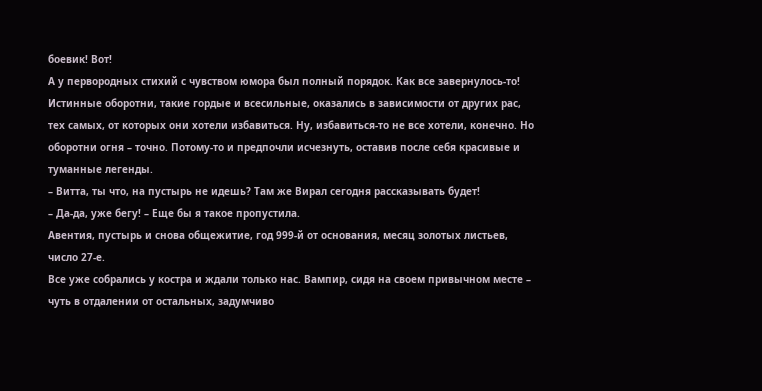боевик! Вот!
А у первородных стихий с чувством юмора был полный порядок. Как все завернулось-то! Истинные оборотни, такие гордые и всесильные, оказались в зависимости от других рас, тех самых, от которых они хотели избавиться. Ну, избавиться-то не все хотели, конечно. Но оборотни огня – точно. Потому-то и предпочли исчезнуть, оставив после себя красивые и туманные легенды.
– Витта, ты что, на пустырь не идешь? Там же Вирал сегодня рассказывать будет!
– Да-да, уже бегу! – Еще бы я такое пропустила.
Авентия, пустырь и снова общежитие, год 999-й от основания, месяц золотых листьев, число 27-е.
Все уже собрались у костра и ждали только нас. Вампир, сидя на своем привычном месте – чуть в отдалении от остальных, задумчиво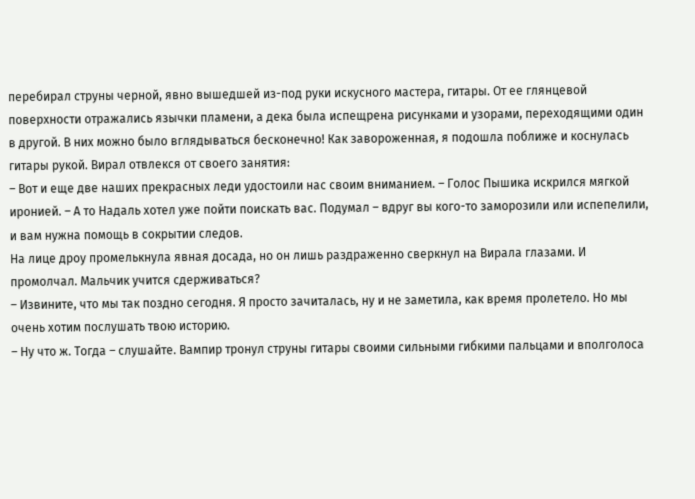перебирал струны черной, явно вышедшей из-под руки искусного мастера, гитары. От ее глянцевой поверхности отражались язычки пламени, а дека была испещрена рисунками и узорами, переходящими один в другой. В них можно было вглядываться бесконечно! Как завороженная, я подошла поближе и коснулась гитары рукой. Вирал отвлекся от своего занятия:
– Вот и еще две наших прекрасных леди удостоили нас своим вниманием. – Голос Пышика искрился мягкой иронией. – А то Надаль хотел уже пойти поискать вас. Подумал – вдруг вы кого-то заморозили или испепелили, и вам нужна помощь в сокрытии следов.
На лице дроу промелькнула явная досада, но он лишь раздраженно сверкнул на Вирала глазами. И промолчал. Мальчик учится сдерживаться?
– Извините, что мы так поздно сегодня. Я просто зачиталась, ну и не заметила, как время пролетело. Но мы очень хотим послушать твою историю.
– Ну что ж. Тогда – слушайте. Вампир тронул струны гитары своими сильными гибкими пальцами и вполголоса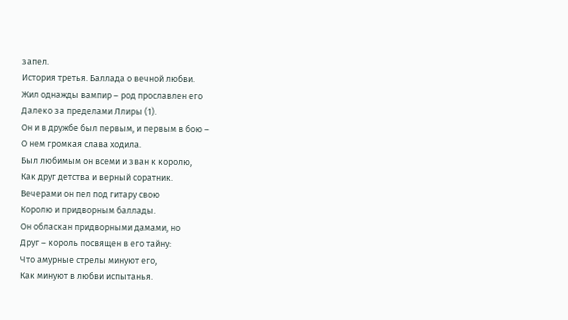запел.
История третья. Баллада о вечной любви.
Жил однажды вампир – род прославлен его
Далеко за пределами Ллиры (1).
Он и в дружбе был первым, и первым в бою –
О нем громкая слава ходила.
Был любимым он всеми и зван к королю,
Как друг детства и верный соратник.
Вечерами он пел под гитару свою
Королю и придворным баллады.
Он обласкан придворными дамами, но
Друг – король посвящен в его тайну:
Что амурные стрелы минуют его,
Как минуют в любви испытанья.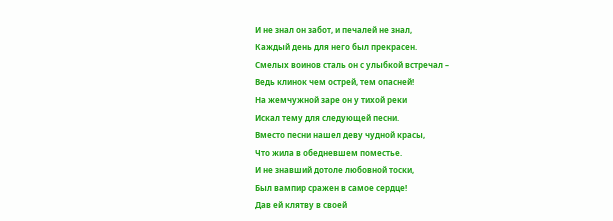И не знал он забот, и печалей не знал,
Каждый день для него был прекрасен.
Смелых воинов сталь он с улыбкой встречал –
Ведь клинок чем острей, тем опасней!
На жемчужной заре он у тихой реки
Искал тему для следующей песни.
Вместо песни нашел деву чудной красы,
Что жила в обедневшем поместье.
И не знавший дотоле любовной тоски,
Был вампир сражен в самое сердце!
Дав ей клятву в своей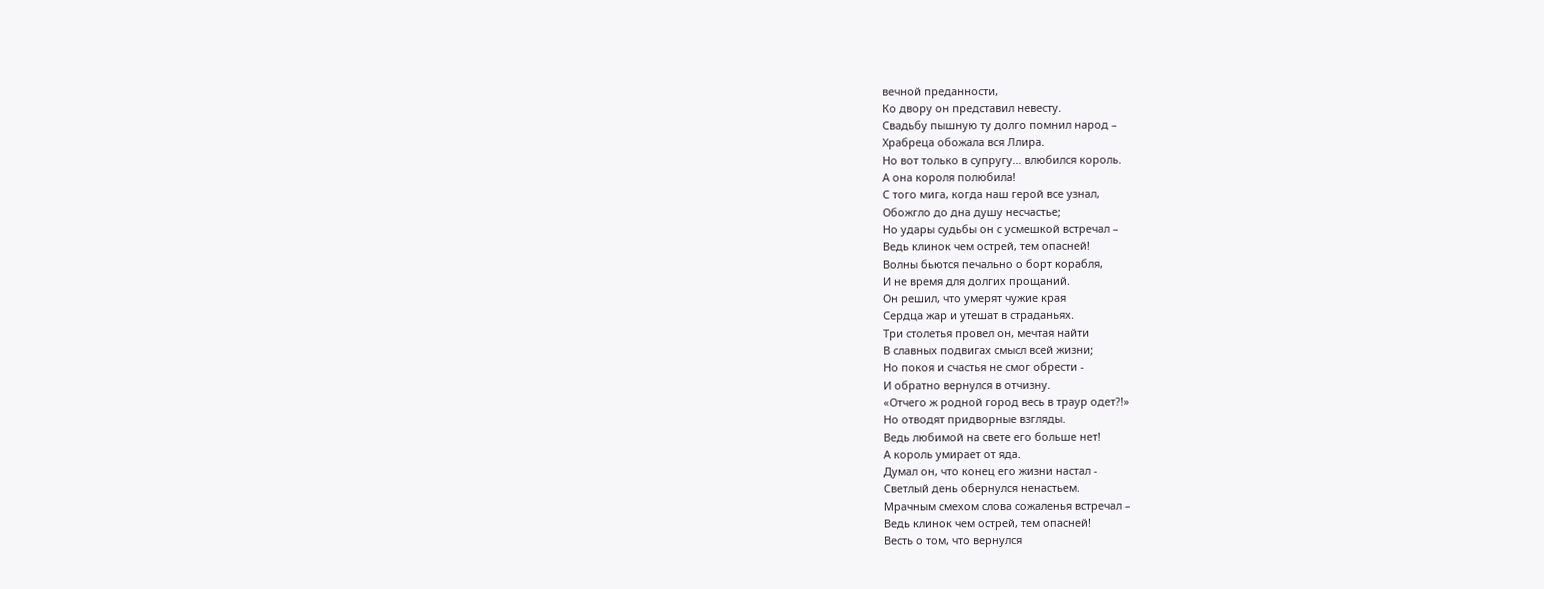вечной преданности,
Ко двору он представил невесту.
Свадьбу пышную ту долго помнил народ –
Храбреца обожала вся Ллира.
Но вот только в супругу… влюбился король.
А она короля полюбила!
С того мига, когда наш герой все узнал,
Обожгло до дна душу несчастье;
Но удары судьбы он с усмешкой встречал –
Ведь клинок чем острей, тем опасней!
Волны бьются печально о борт корабля,
И не время для долгих прощаний.
Он решил, что умерят чужие края
Сердца жар и утешат в страданьях.
Три столетья провел он, мечтая найти
В славных подвигах смысл всей жизни;
Но покоя и счастья не смог обрести -
И обратно вернулся в отчизну.
«Отчего ж родной город весь в траур одет?!»
Но отводят придворные взгляды.
Ведь любимой на свете его больше нет!
А король умирает от яда.
Думал он, что конец его жизни настал -
Светлый день обернулся ненастьем.
Мрачным смехом слова сожаленья встречал –
Ведь клинок чем острей, тем опасней!
Весть о том, что вернулся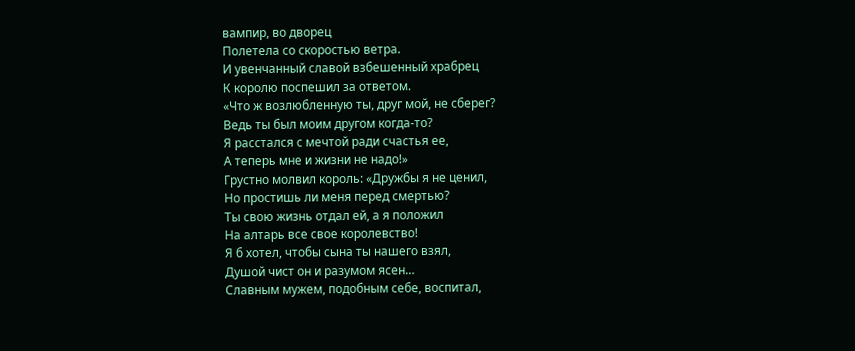вампир, во дворец
Полетела со скоростью ветра.
И увенчанный славой взбешенный храбрец
К королю поспешил за ответом.
«Что ж возлюбленную ты, друг мой, не сберег?
Ведь ты был моим другом когда-то?
Я расстался с мечтой ради счастья ее,
А теперь мне и жизни не надо!»
Грустно молвил король: «Дружбы я не ценил,
Но простишь ли меня перед смертью?
Ты свою жизнь отдал ей, а я положил
На алтарь все свое королевство!
Я б хотел, чтобы сына ты нашего взял,
Душой чист он и разумом ясен…
Славным мужем, подобным себе, воспитал,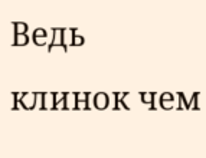Ведь клинок чем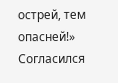острей, тем опасней!»
Согласился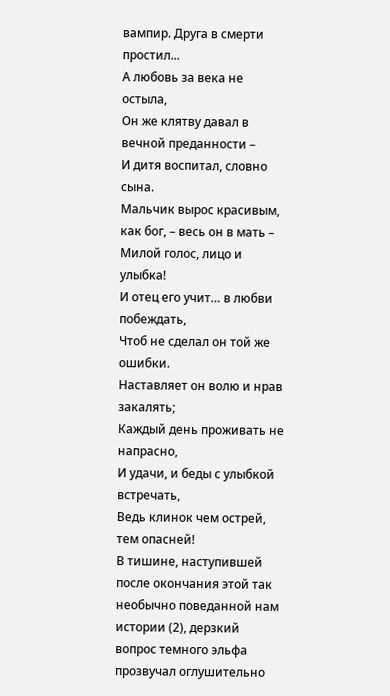вампир. Друга в смерти простил...
А любовь за века не остыла,
Он же клятву давал в вечной преданности –
И дитя воспитал, словно сына.
Мальчик вырос красивым, как бог, – весь он в мать –
Милой голос, лицо и улыбка!
И отец его учит… в любви побеждать,
Чтоб не сделал он той же ошибки.
Наставляет он волю и нрав закалять;
Каждый день проживать не напрасно,
И удачи, и беды с улыбкой встречать,
Ведь клинок чем острей, тем опасней!
В тишине, наступившей после окончания этой так необычно поведанной нам истории (2), дерзкий вопрос темного эльфа прозвучал оглушительно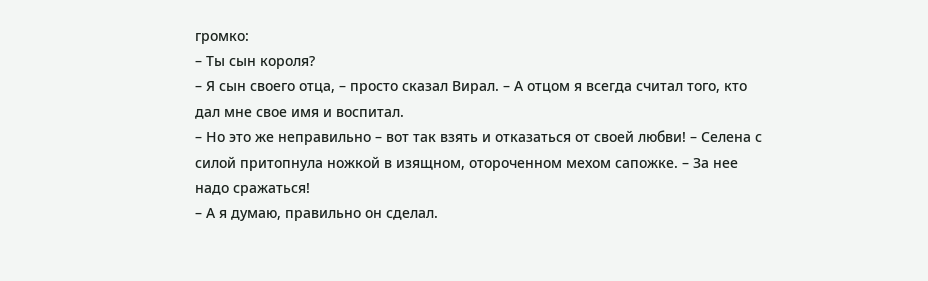громко:
– Ты сын короля?
– Я сын своего отца, – просто сказал Вирал. – А отцом я всегда считал того, кто дал мне свое имя и воспитал.
– Но это же неправильно – вот так взять и отказаться от своей любви! – Селена с силой притопнула ножкой в изящном, отороченном мехом сапожке. – За нее надо сражаться!
– А я думаю, правильно он сделал.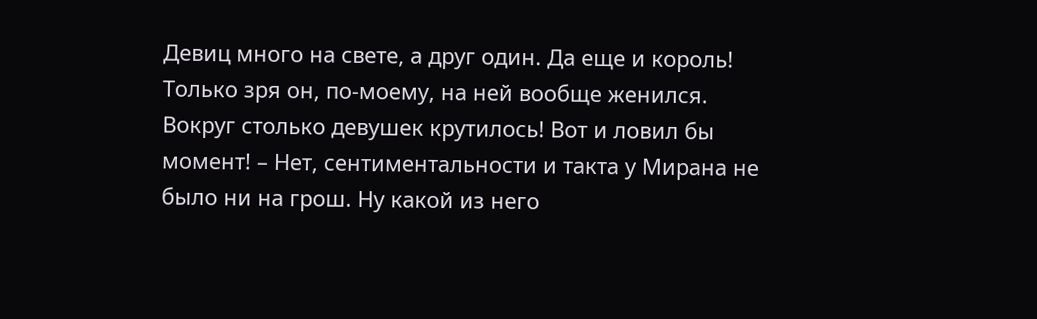Девиц много на свете, а друг один. Да еще и король! Только зря он, по-моему, на ней вообще женился. Вокруг столько девушек крутилось! Вот и ловил бы момент! – Нет, сентиментальности и такта у Мирана не было ни на грош. Ну какой из него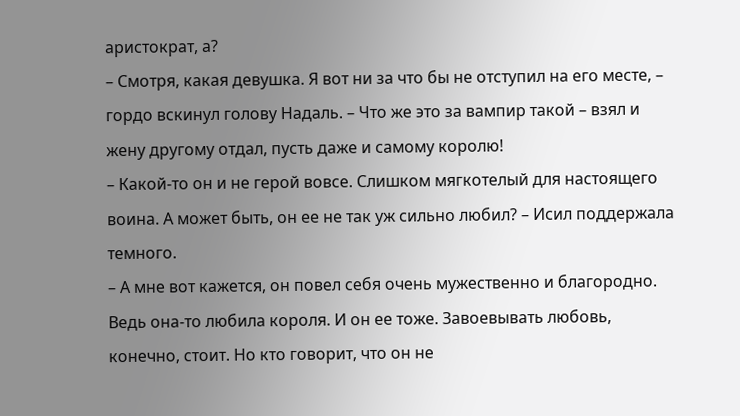аристократ, а?
– Смотря, какая девушка. Я вот ни за что бы не отступил на его месте, – гордо вскинул голову Надаль. – Что же это за вампир такой – взял и жену другому отдал, пусть даже и самому королю!
– Какой-то он и не герой вовсе. Слишком мягкотелый для настоящего воина. А может быть, он ее не так уж сильно любил? – Исил поддержала темного.
– А мне вот кажется, он повел себя очень мужественно и благородно. Ведь она-то любила короля. И он ее тоже. Завоевывать любовь, конечно, стоит. Но кто говорит, что он не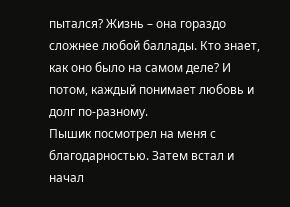пытался? Жизнь – она гораздо сложнее любой баллады. Кто знает, как оно было на самом деле? И потом, каждый понимает любовь и долг по-разному.
Пышик посмотрел на меня с благодарностью. Затем встал и начал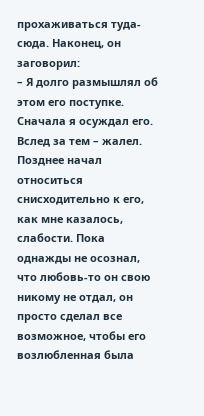прохаживаться туда-сюда. Наконец, он заговорил:
– Я долго размышлял об этом его поступке. Сначала я осуждал его. Вслед за тем – жалел. Позднее начал относиться снисходительно к его, как мне казалось, слабости. Пока однажды не осознал, что любовь-то он свою никому не отдал, он просто сделал все возможное, чтобы его возлюбленная была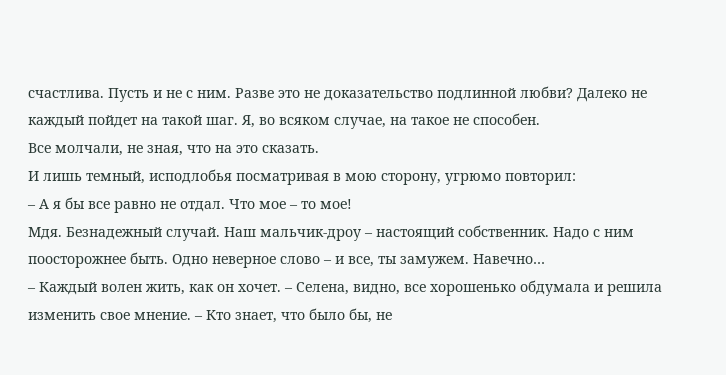счастлива. Пусть и не с ним. Разве это не доказательство подлинной любви? Далеко не каждый пойдет на такой шаг. Я, во всяком случае, на такое не способен.
Все молчали, не зная, что на это сказать.
И лишь темный, исподлобья посматривая в мою сторону, угрюмо повторил:
– А я бы все равно не отдал. Что мое – то мое!
Мдя. Безнадежный случай. Наш мальчик-дроу – настоящий собственник. Надо с ним поосторожнее быть. Одно неверное слово – и все, ты замужем. Навечно…
– Каждый волен жить, как он хочет. – Селена, видно, все хорошенько обдумала и решила изменить свое мнение. – Кто знает, что было бы, не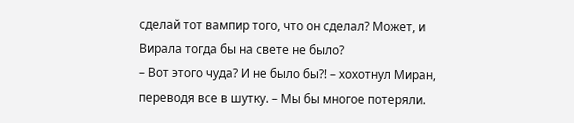сделай тот вампир того, что он сделал? Может, и Вирала тогда бы на свете не было?
– Вот этого чуда? И не было бы?! – хохотнул Миран, переводя все в шутку. – Мы бы многое потеряли.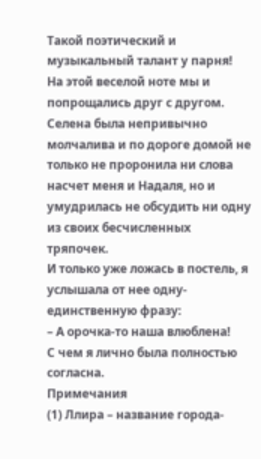Такой поэтический и музыкальный талант у парня!
На этой веселой ноте мы и попрощались друг с другом.
Селена была непривычно молчалива и по дороге домой не только не проронила ни слова насчет меня и Надаля, но и умудрилась не обсудить ни одну из своих бесчисленных тряпочек.
И только уже ложась в постель, я услышала от нее одну-единственную фразу:
– А орочка-то наша влюблена!
С чем я лично была полностью согласна.
Примечания
(1) Ллира – название города-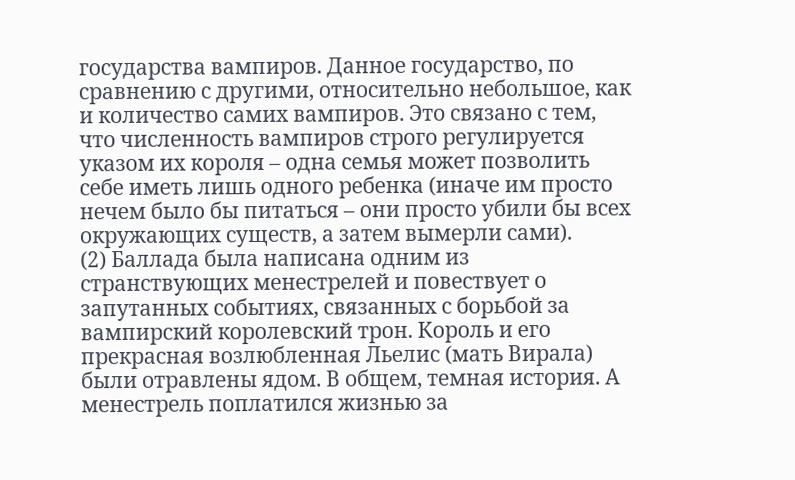государства вампиров. Данное государство, по сравнению с другими, относительно небольшое, как и количество самих вампиров. Это связано с тем, что численность вампиров строго регулируется указом их короля – одна семья может позволить себе иметь лишь одного ребенка (иначе им просто нечем было бы питаться – они просто убили бы всех окружающих существ, а затем вымерли сами).
(2) Баллада была написана одним из странствующих менестрелей и повествует о запутанных событиях, связанных с борьбой за вампирский королевский трон. Король и его прекрасная возлюбленная Льелис (мать Вирала) были отравлены ядом. В общем, темная история. А менестрель поплатился жизнью за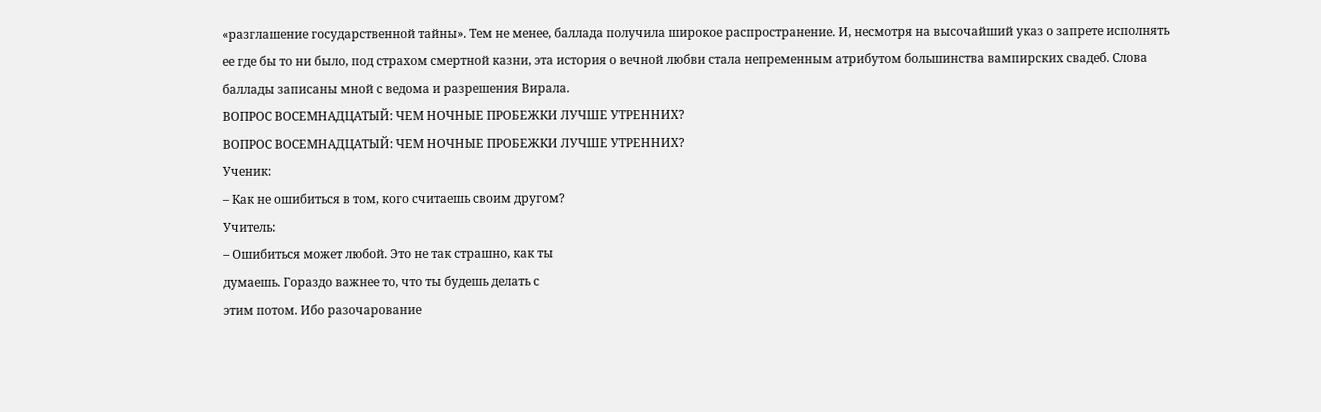«разглашение государственной тайны». Тем не менее, баллада получила широкое распространение. И, несмотря на высочайший указ о запрете исполнять ее где бы то ни было, под страхом смертной казни, эта история о вечной любви стала непременным атрибутом большинства вампирских свадеб. Слова баллады записаны мной с ведома и разрешения Вирала.
ВОПРОС ВОСЕМНАДЦАТЫЙ: ЧЕМ НОЧНЫЕ ПРОБЕЖКИ ЛУЧШЕ УТРЕННИХ?
ВОПРОС ВОСЕМНАДЦАТЫЙ: ЧЕМ НОЧНЫЕ ПРОБЕЖКИ ЛУЧШЕ УТРЕННИХ?
Ученик:
– Как не ошибиться в том, кого считаешь своим другом?
Учитель:
– Ошибиться может любой. Это не так страшно, как ты
думаешь. Гораздо важнее то, что ты будешь делать с
этим потом. Ибо разочарование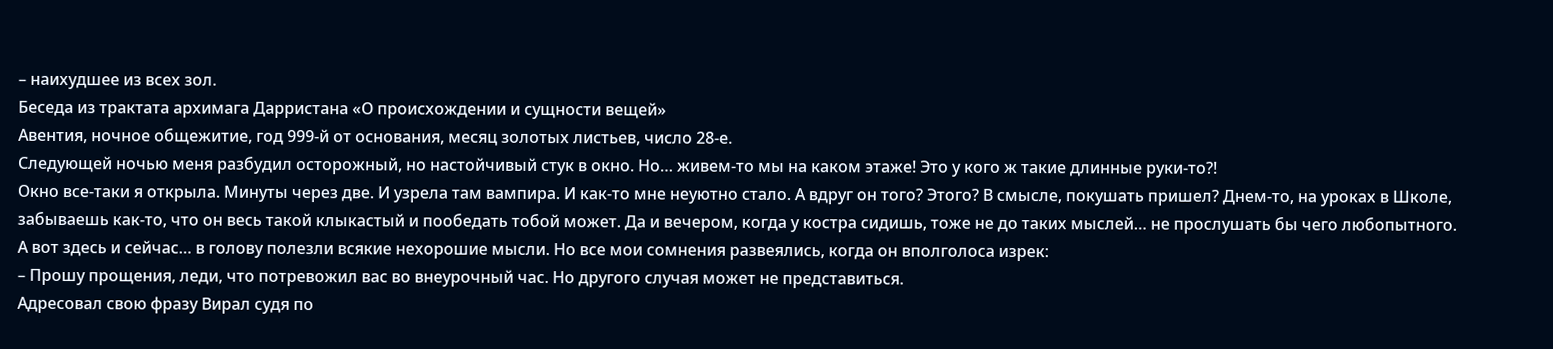– наихудшее из всех зол.
Беседа из трактата архимага Дарристана «О происхождении и сущности вещей»
Авентия, ночное общежитие, год 999-й от основания, месяц золотых листьев, число 28-е.
Следующей ночью меня разбудил осторожный, но настойчивый стук в окно. Но… живем-то мы на каком этаже! Это у кого ж такие длинные руки-то?!
Окно все-таки я открыла. Минуты через две. И узрела там вампира. И как-то мне неуютно стало. А вдруг он того? Этого? В смысле, покушать пришел? Днем-то, на уроках в Школе, забываешь как-то, что он весь такой клыкастый и пообедать тобой может. Да и вечером, когда у костра сидишь, тоже не до таких мыслей… не прослушать бы чего любопытного. А вот здесь и сейчас… в голову полезли всякие нехорошие мысли. Но все мои сомнения развеялись, когда он вполголоса изрек:
– Прошу прощения, леди, что потревожил вас во внеурочный час. Но другого случая может не представиться.
Адресовал свою фразу Вирал судя по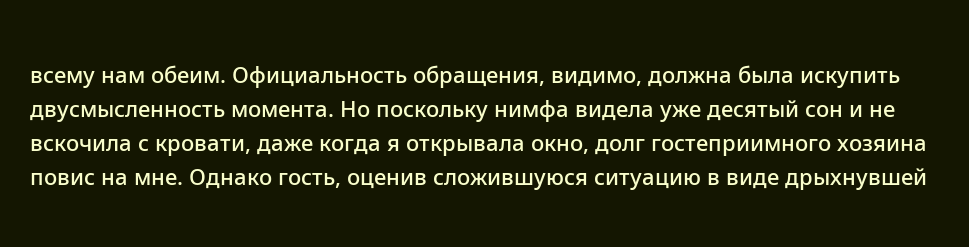всему нам обеим. Официальность обращения, видимо, должна была искупить двусмысленность момента. Но поскольку нимфа видела уже десятый сон и не вскочила с кровати, даже когда я открывала окно, долг гостеприимного хозяина повис на мне. Однако гость, оценив сложившуюся ситуацию в виде дрыхнувшей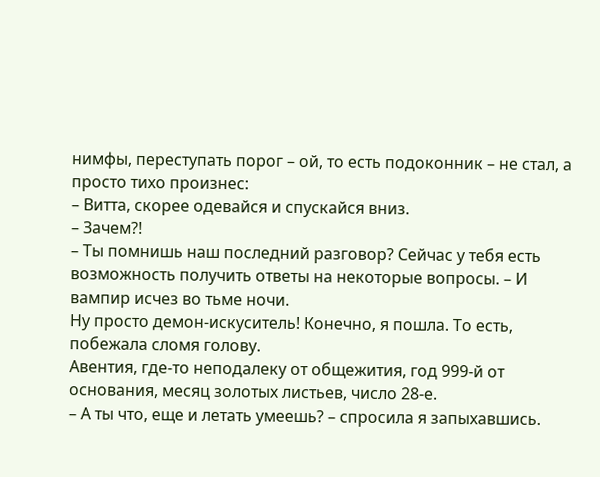нимфы, переступать порог – ой, то есть подоконник – не стал, а просто тихо произнес:
– Витта, скорее одевайся и спускайся вниз.
– Зачем?!
– Ты помнишь наш последний разговор? Сейчас у тебя есть возможность получить ответы на некоторые вопросы. – И вампир исчез во тьме ночи.
Ну просто демон-искуситель! Конечно, я пошла. То есть, побежала сломя голову.
Авентия, где-то неподалеку от общежития, год 999-й от основания, месяц золотых листьев, число 28-е.
– А ты что, еще и летать умеешь? – спросила я запыхавшись.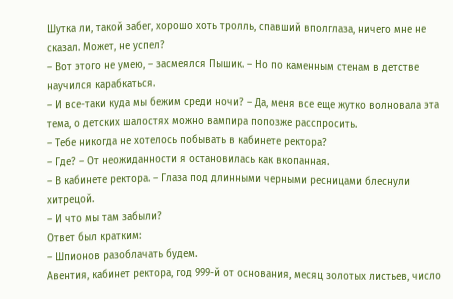Шутка ли, такой забег, хорошо хоть тролль, спавший вполглаза, ничего мне не сказал. Может, не успел?
– Вот этого не умею, – засмеялся Пышик. – Но по каменным стенам в детстве научился карабкаться.
– И все-таки куда мы бежим среди ночи? – Да, меня все еще жутко волновала эта тема, о детских шалостях можно вампира попозже расспросить.
– Тебе никогда не хотелось побывать в кабинете ректора?
– Где? – От неожиданности я остановилась как вкопанная.
– В кабинете ректора. – Глаза под длинными черными ресницами блеснули хитрецой.
– И что мы там забыли?
Ответ был кратким:
– Шпионов разоблачать будем.
Авентия, кабинет ректора, год 999-й от основания, месяц золотых листьев, число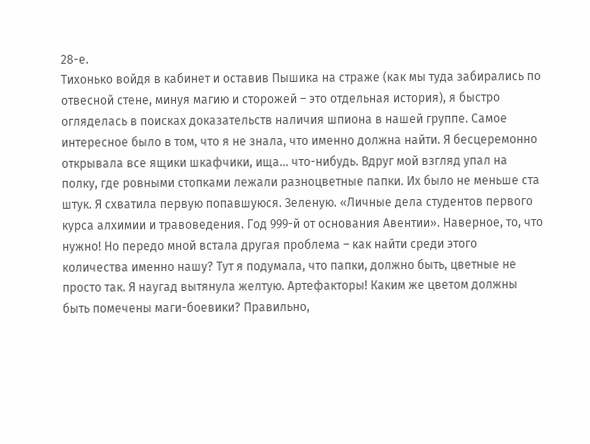28-е.
Тихонько войдя в кабинет и оставив Пышика на страже (как мы туда забирались по отвесной стене, минуя магию и сторожей – это отдельная история), я быстро огляделась в поисках доказательств наличия шпиона в нашей группе. Самое интересное было в том, что я не знала, что именно должна найти. Я бесцеремонно открывала все ящики шкафчики, ища… что-нибудь. Вдруг мой взгляд упал на полку, где ровными стопками лежали разноцветные папки. Их было не меньше ста штук. Я схватила первую попавшуюся. Зеленую. «Личные дела студентов первого курса алхимии и травоведения. Год 999-й от основания Авентии». Наверное, то, что нужно! Но передо мной встала другая проблема – как найти среди этого количества именно нашу? Тут я подумала, что папки, должно быть, цветные не просто так. Я наугад вытянула желтую. Артефакторы! Каким же цветом должны быть помечены маги-боевики? Правильно,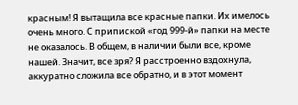красным! Я вытащила все красные папки. Их имелось очень много. С припиской «год 999-й» папки на месте не оказалось. В общем, в наличии были все, кроме нашей. Значит, все зря? Я расстроенно вздохнула, аккуратно сложила все обратно, и в этот момент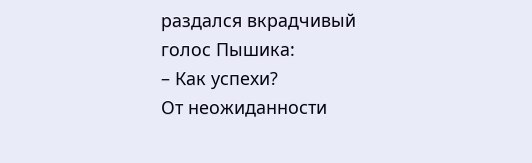раздался вкрадчивый голос Пышика:
– Как успехи?
От неожиданности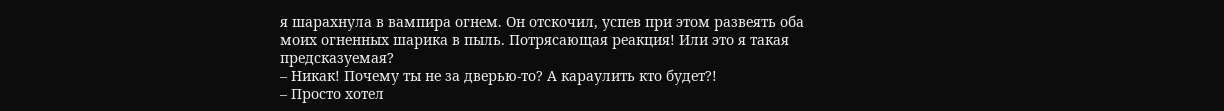я шарахнула в вампира огнем. Он отскочил, успев при этом развеять оба моих огненных шарика в пыль. Потрясающая реакция! Или это я такая предсказуемая?
– Никак! Почему ты не за дверью-то? А караулить кто будет?!
– Просто хотел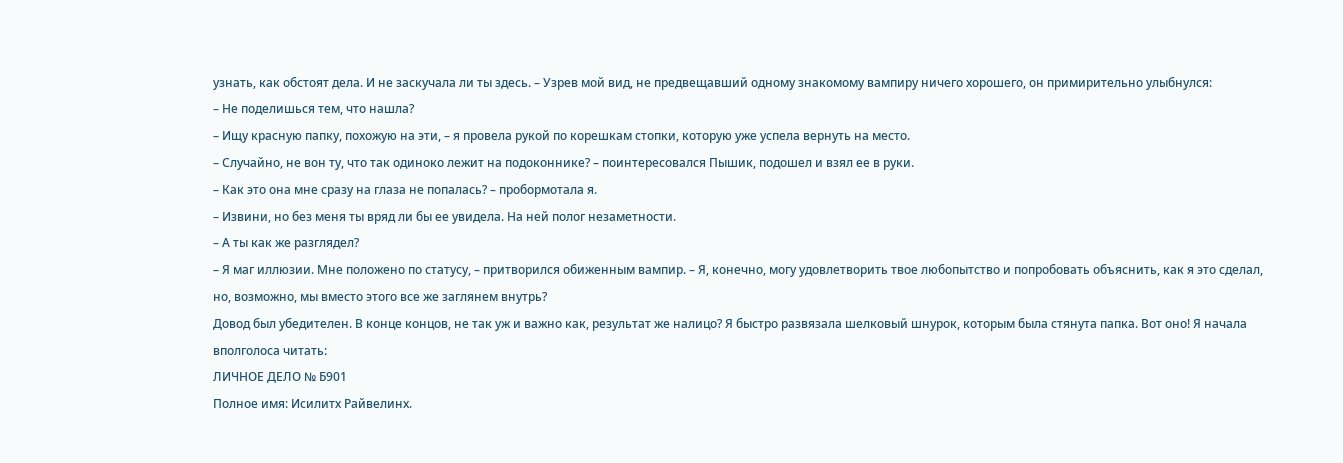узнать, как обстоят дела. И не заскучала ли ты здесь. – Узрев мой вид, не предвещавший одному знакомому вампиру ничего хорошего, он примирительно улыбнулся:
– Не поделишься тем, что нашла?
– Ищу красную папку, похожую на эти, – я провела рукой по корешкам стопки, которую уже успела вернуть на место.
– Случайно, не вон ту, что так одиноко лежит на подоконнике? – поинтересовался Пышик, подошел и взял ее в руки.
– Как это она мне сразу на глаза не попалась? – пробормотала я.
– Извини, но без меня ты вряд ли бы ее увидела. На ней полог незаметности.
– А ты как же разглядел?
– Я маг иллюзии. Мне положено по статусу, – притворился обиженным вампир. – Я, конечно, могу удовлетворить твое любопытство и попробовать объяснить, как я это сделал, но, возможно, мы вместо этого все же заглянем внутрь?
Довод был убедителен. В конце концов, не так уж и важно как, результат же налицо? Я быстро развязала шелковый шнурок, которым была стянута папка. Вот оно! Я начала вполголоса читать:
ЛИЧНОЕ ДЕЛО № Б901
Полное имя: Исилитх Райвелинх.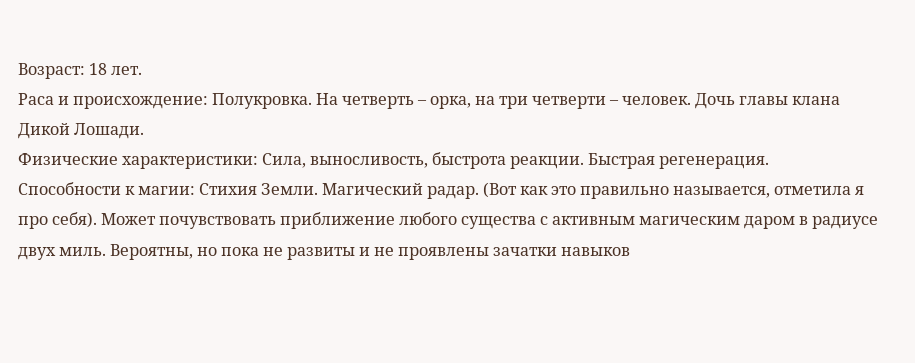Возраст: 18 лет.
Раса и происхождение: Полукровка. На четверть – орка, на три четверти – человек. Дочь главы клана Дикой Лошади.
Физические характеристики: Сила, выносливость, быстрота реакции. Быстрая регенерация.
Способности к магии: Стихия Земли. Магический радар. (Вот как это правильно называется, отметила я про себя). Может почувствовать приближение любого существа с активным магическим даром в радиусе двух миль. Вероятны, но пока не развиты и не проявлены зачатки навыков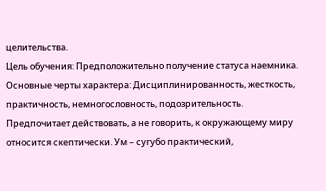целительства.
Цель обучения: Предположительно получение статуса наемника.
Основные черты характера: Дисциплинированность, жесткость, практичность, немногословность, подозрительность. Предпочитает действовать, а не говорить, к окружающему миру относится скептически. Ум – сугубо практический,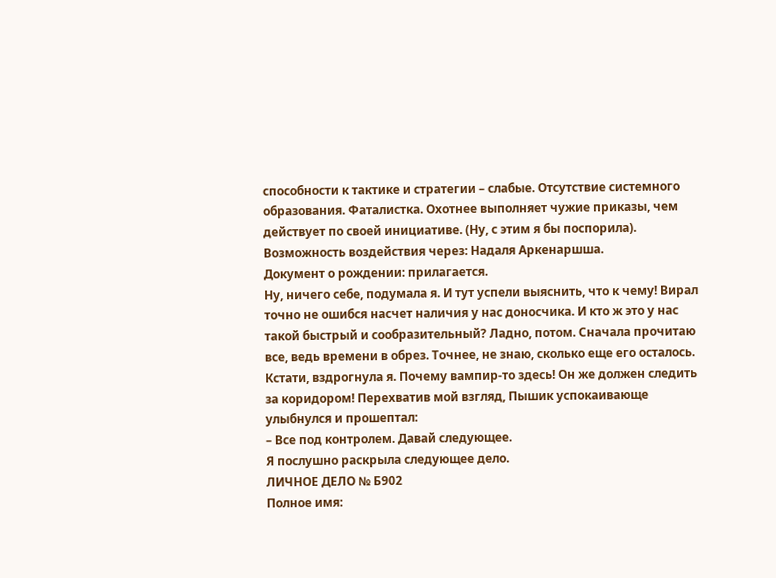способности к тактике и стратегии – слабые. Отсутствие системного образования. Фаталистка. Охотнее выполняет чужие приказы, чем действует по своей инициативе. (Ну, с этим я бы поспорила).
Возможность воздействия через: Надаля Аркенаршша.
Документ о рождении: прилагается.
Ну, ничего себе, подумала я. И тут успели выяснить, что к чему! Вирал точно не ошибся насчет наличия у нас доносчика. И кто ж это у нас такой быстрый и сообразительный? Ладно, потом. Сначала прочитаю все, ведь времени в обрез. Точнее, не знаю, сколько еще его осталось. Кстати, вздрогнула я. Почему вампир-то здесь! Он же должен следить за коридором! Перехватив мой взгляд, Пышик успокаивающе улыбнулся и прошептал:
– Все под контролем. Давай следующее.
Я послушно раскрыла следующее дело.
ЛИЧНОЕ ДЕЛО № Б902
Полное имя: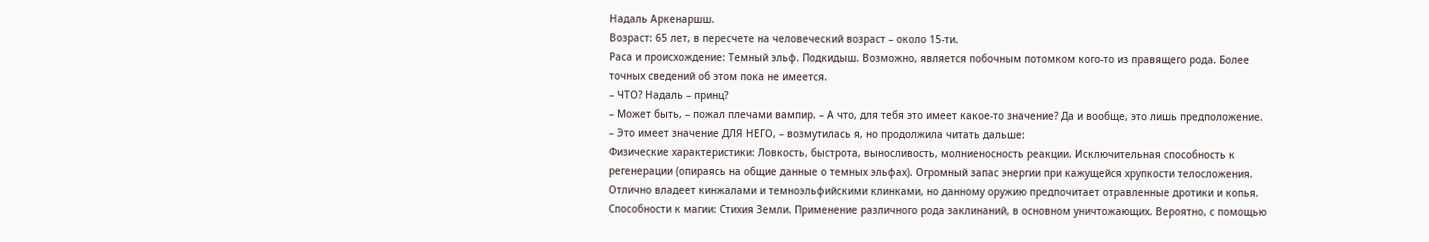Надаль Аркенаршш.
Возраст: 65 лет, в пересчете на человеческий возраст – около 15-ти.
Раса и происхождение: Темный эльф. Подкидыш. Возможно, является побочным потомком кого-то из правящего рода. Более точных сведений об этом пока не имеется.
– ЧТО? Надаль – принц?
– Может быть, – пожал плечами вампир. – А что, для тебя это имеет какое-то значение? Да и вообще, это лишь предположение.
– Это имеет значение ДЛЯ НЕГО, – возмутилась я, но продолжила читать дальше:
Физические характеристики: Ловкость, быстрота, выносливость, молниеносность реакции. Исключительная способность к регенерации (опираясь на общие данные о темных эльфах). Огромный запас энергии при кажущейся хрупкости телосложения. Отлично владеет кинжалами и темноэльфийскими клинками, но данному оружию предпочитает отравленные дротики и копья.
Способности к магии: Стихия Земли. Применение различного рода заклинаний, в основном уничтожающих. Вероятно, с помощью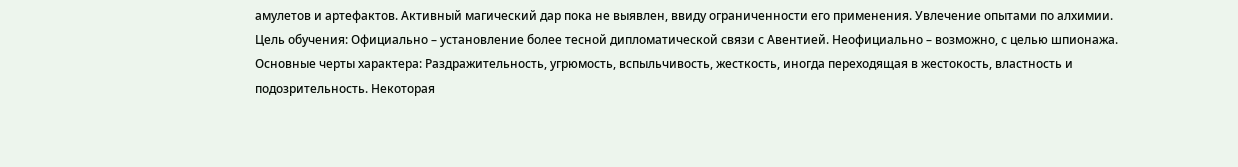амулетов и артефактов. Активный магический дар пока не выявлен, ввиду ограниченности его применения. Увлечение опытами по алхимии.
Цель обучения: Официально – установление более тесной дипломатической связи с Авентией. Неофициально – возможно, с целью шпионажа.
Основные черты характера: Раздражительность, угрюмость, вспыльчивость, жесткость, иногда переходящая в жестокость, властность и подозрительность. Некоторая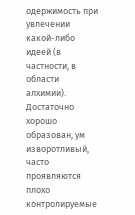одержимость при увлечении какой-либо идеей (в частности, в области алхимии). Достаточно хорошо образован, ум изворотливый, часто проявляются плохо контролируемые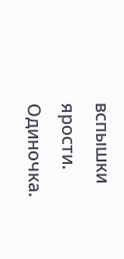вспышки ярости. Одиночка.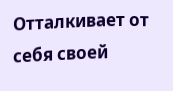Отталкивает от себя своей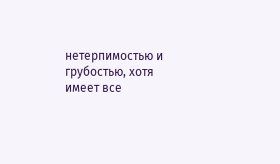нетерпимостью и грубостью, хотя имеет все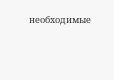необходимые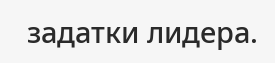задатки лидера.